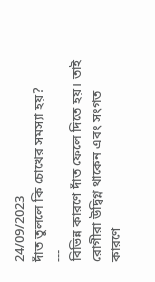24/09/2023
দাঁত তুললে কি চোখের সমস্যা হয়?
---
বিভিন্ন কারণে দাঁত ফেলে দিতে হয়। তাই রোগীরা উদ্বিগ্ন থাকেন এবং সংগত কারণে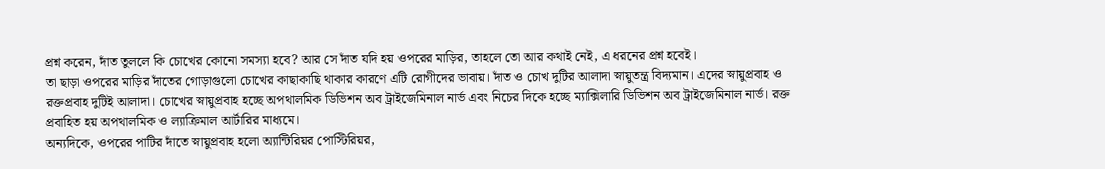প্রশ্ন করেন, দাঁত তুললে কি চোখের কোনো সমস্যা হবে? আর সে দাঁত যদি হয় ওপরের মাড়ির, তাহলে তো আর কথাই নেই, এ ধরনের প্রশ্ন হবেই।
তা ছাড়া ওপরের মাড়ির দাঁতের গোড়াগুলো চোখের কাছাকাছি থাকার কারণে এটি রোগীদের ভাবায়। দাঁত ও চোখ দুটির আলাদা স্নায়ুতন্ত্র বিদ্যমান। এদের স্নায়ুপ্রবাহ ও রক্তপ্রবাহ দুটিই আলাদা। চোখের স্নায়ুপ্রবাহ হচ্ছে অপথালমিক ডিভিশন অব ট্রাইজেমিনাল নার্ভ এবং নিচের দিকে হচ্ছে ম্যাক্সিলারি ডিভিশন অব ট্রাইজেমিনাল নার্ভ। রক্ত প্রবাহিত হয় অপথালমিক ও ল্যাক্রিমাল আর্টারির মাধ্যমে।
অন্যদিকে, ওপরের পাটির দাঁতে স্নায়ুপ্রবাহ হলো অ্যান্টিরিয়র পোস্টিরিয়র,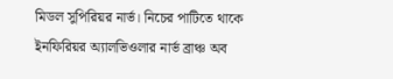মিডল সুপিরিয়র নার্ভ। নিচের পাটিতে থাকে ইনফিরিয়র অ্যালভিওলার নার্ভ ব্রাঞ্চ অব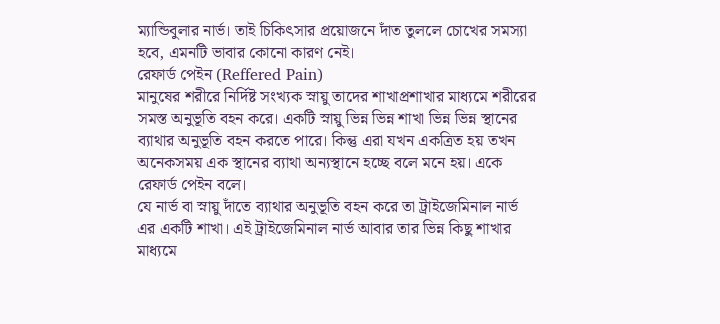ম্যান্ডিবুলার নার্ভ। তাই চিকিৎসার প্রয়োজনে দাঁত তুললে চোখের সমস্যা হবে, এমনটি ভাবার কোনো কারণ নেই।
রেফার্ড পেইন (Reffered Pain)
মানুষের শরীরে নির্দিষ্ট সংখ্যক স্নায়ু তাদের শাখাপ্রশাখার মাধ্যমে শরীরের সমস্ত অনুভূতি বহন করে। একটি স্নায়ু ভিন্ন ভিন্ন শাখা ভিন্ন ভিন্ন স্থানের ব্যাথার অনুভূতি বহন করতে পারে। কিন্তু এরা যখন একত্রিত হয় তখন অনেকসময় এক স্থানের ব্যাথা অন্যস্থানে হচ্ছে বলে মনে হয়। একে রেফার্ড পেইন বলে।
যে নার্ভ বা স্নায়ু দাঁতে ব্যাথার অনুভূতি বহন করে তা ট্রাইজেমিনাল নার্ভ এর একটি শাখা। এই ট্রাইজেমিনাল নার্ভ আবার তার ভিন্ন কিছু শাখার মাধ্যমে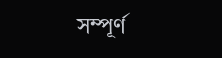সম্পূর্ণ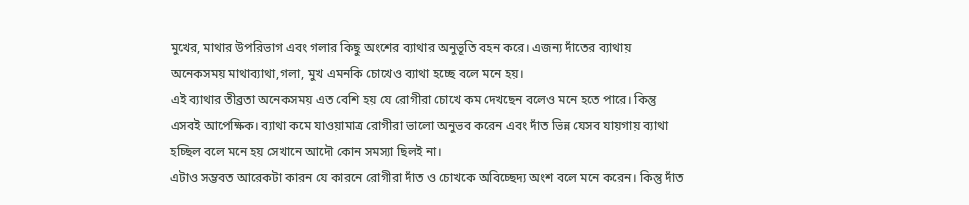মুখের, মাথার উপরিভাগ এবং গলার কিছু অংশের ব্যাথার অনুভূতি বহন করে। এজন্য দাঁতের ব্যাথায় অনেকসময় মাথাব্যাথা,গলা, মুখ এমনকি চোখেও ব্যাথা হচ্ছে বলে মনে হয়।
এই ব্যাথার তীব্রতা অনেকসময় এত বেশি হয় যে রোগীরা চোখে কম দেখছেন বলেও মনে হতে পারে। কিন্তু এসবই আপেক্ষিক। ব্যাথা কমে যাওয়ামাত্র রোগীরা ভালো অনুভব করেন এবং দাঁত ভিন্ন যেসব যায়গায় ব্যাথা হচ্ছিল বলে মনে হয় সেখানে আদৌ কোন সমস্যা ছিলই না।
এটাও সম্ভবত আরেকটা কারন যে কারনে রোগীরা দাঁত ও চোখকে অবিচ্ছেদ্য অংশ বলে মনে করেন। কিন্তু দাঁত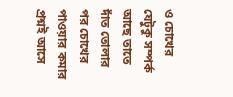ও চোখের যেটুকু সম্পর্ক আছে তাতে দাঁত তোলার পর চোখের পাওয়ার কমার প্রশ্নই আসে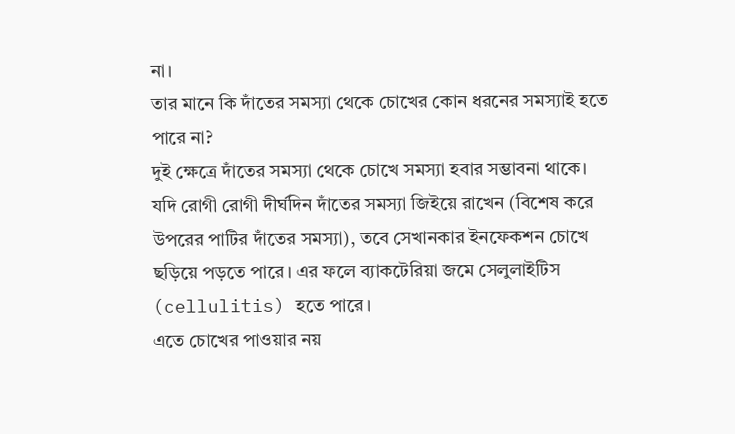না।
তার মানে কি দাঁতের সমস্যা থেকে চোখের কোন ধরনের সমস্যাই হতে পারে না?
দুই ক্ষেত্রে দাঁতের সমস্যা থেকে চোখে সমস্যা হবার সম্ভাবনা থাকে।
যদি রোগী রোগী দীর্ঘদিন দাঁতের সমস্যা জিইয়ে রাখেন (বিশেষ করে উপরের পাটির দাঁতের সমস্যা), তবে সেখানকার ইনফেকশন চোখে ছড়িয়ে পড়তে পারে। এর ফলে ব্যাকটেরিয়া জমে সেলুলাইটিস (cellulitis) হতে পারে।
এতে চোখের পাওয়ার নয়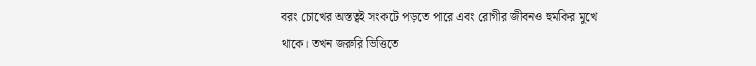বরং চোখের অস্তত্বই সংকটে পড়তে পারে এবং রোগীর জীবনও হুমকির মুখে থাকে। তখন জরুরি ভিত্তিতে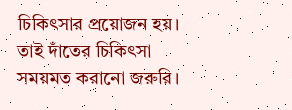চিকিৎসার প্রয়োজন হয়। তাই দাঁতের চিকিৎসা সময়মত করানো জরুরি।